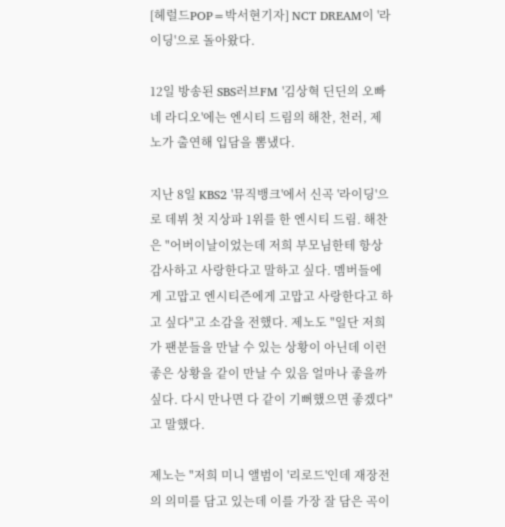[헤럴드POP=박서현기자] NCT DREAM이 '라이딩'으로 돌아왔다.

12일 방송된 SBS러브FM '김상혁 딘딘의 오빠네 라디오'에는 엔시티 드림의 해찬, 천러, 제노가 출연해 입담을 뽐냈다.

지난 8일 KBS2 '뮤직뱅크'에서 신곡 '라이딩'으로 데뷔 첫 지상파 1위를 한 엔시티 드림. 해찬은 "어버이날이었는데 저희 부모님한테 항상 감사하고 사랑한다고 말하고 싶다. 멤버들에게 고맙고 엔시티즌에게 고맙고 사랑한다고 하고 싶다"고 소감을 전했다. 제노도 "일단 저희가 팬분들을 만날 수 있는 상황이 아닌데 이런 좋은 상황을 같이 만날 수 있음 얼마나 좋을까 싶다. 다시 만나면 다 같이 기뻐했으면 좋겠다"고 말했다.

제노는 "저희 미니 앨범이 '리로드'인데 재장전의 의미를 담고 있는데 이를 가장 잘 담은 곡이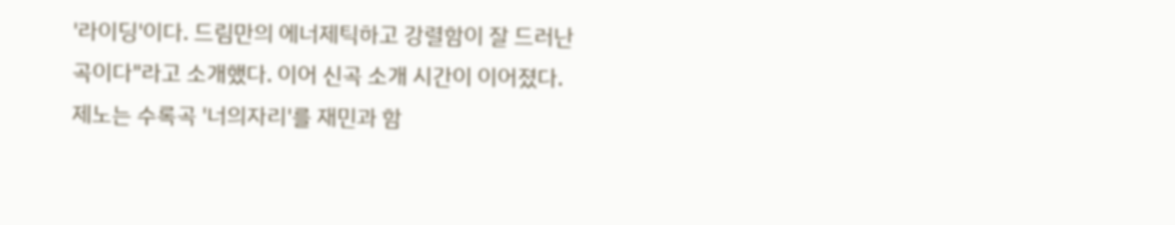'라이딩'이다. 드림만의 에너제틱하고 강렬함이 잘 드러난 곡이다"라고 소개했다. 이어 신곡 소개 시간이 이어졌다. 제노는 수록곡 '너의자리'를 재민과 함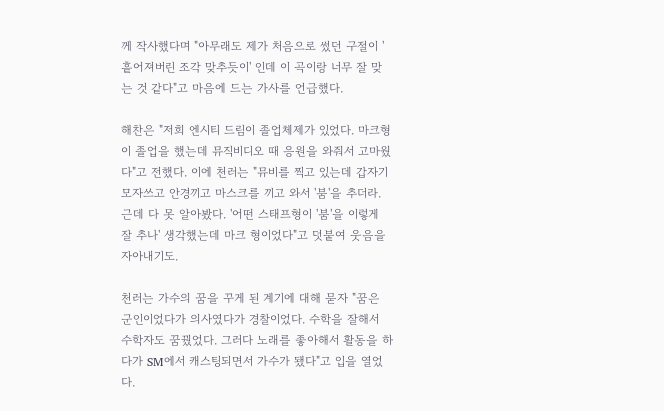께 작사했다며 "아무래도 제가 처음으로 썼던 구절이 '흩어져버린 조각 맞추듯이' 인데 이 곡이랑 너무 잘 맞는 것 같다"고 마음에 드는 가사를 언급했다.

해찬은 "저희 엔시티 드림이 졸업체제가 있었다. 마크형이 졸업을 했는데 뮤직비디오 때 응원을 와줘서 고마웠다"고 전했다. 이에 천러는 "뮤비를 찍고 있는데 갑자기 모자쓰고 안경끼고 마스크를 끼고 와서 '붐'을 추더라. 근데 다 못 알아봤다. '어떤 스태프형이 '붐'을 이렇게 잘 추나' 생각했는데 마크 형이었다"고 덧붙여 웃음을 자아내기도.

천러는 가수의 꿈을 꾸게 된 계기에 대해 묻자 "꿈은 군인이었다가 의사였다가 경찰이었다. 수학을 잘해서 수학자도 꿈꿨었다. 그러다 노래를 좋아해서 활동을 하다가 SM에서 캐스팅되면서 가수가 됐다"고 입을 열었다.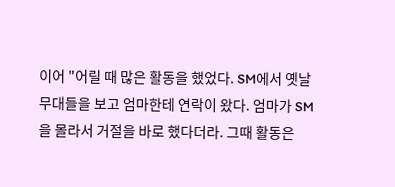이어 "어릴 때 많은 활동을 했었다. SM에서 옛날 무대들을 보고 엄마한테 연락이 왔다. 엄마가 SM을 몰라서 거절을 바로 했다더라. 그때 활동은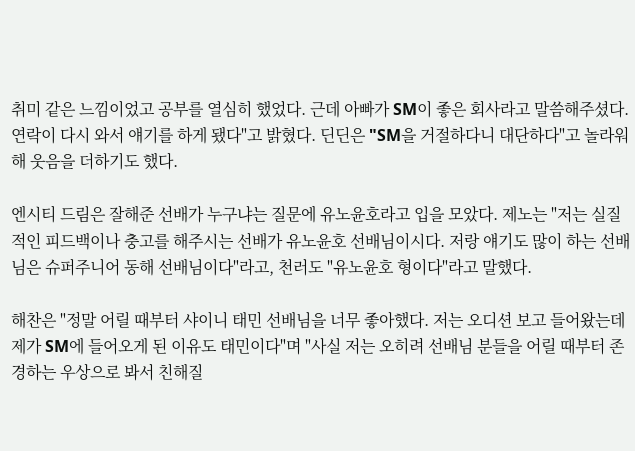취미 같은 느낌이었고 공부를 열심히 했었다. 근데 아빠가 SM이 좋은 회사라고 말씀해주셨다. 연락이 다시 와서 얘기를 하게 됐다"고 밝혔다. 딘딘은 "SM을 거절하다니 대단하다"고 놀라워해 웃음을 더하기도 했다.

엔시티 드림은 잘해준 선배가 누구냐는 질문에 유노윤호라고 입을 모았다. 제노는 "저는 실질적인 피드백이나 충고를 해주시는 선배가 유노윤호 선배님이시다. 저랑 얘기도 많이 하는 선배님은 슈퍼주니어 동해 선배님이다"라고, 천러도 "유노윤호 형이다"라고 말했다.

해찬은 "정말 어릴 때부터 샤이니 태민 선배님을 너무 좋아했다. 저는 오디션 보고 들어왔는데 제가 SM에 들어오게 된 이유도 태민이다"며 "사실 저는 오히려 선배님 분들을 어릴 때부터 존경하는 우상으로 봐서 친해질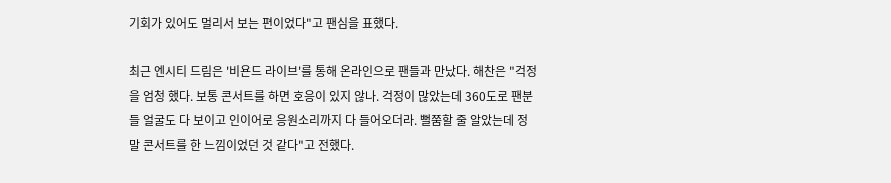기회가 있어도 멀리서 보는 편이었다"고 팬심을 표했다.

최근 엔시티 드림은 '비욘드 라이브'를 통해 온라인으로 팬들과 만났다. 해찬은 "걱정을 엄청 했다. 보통 콘서트를 하면 호응이 있지 않나. 걱정이 많았는데 360도로 팬분들 얼굴도 다 보이고 인이어로 응원소리까지 다 들어오더라. 뻘쭘할 줄 알았는데 정말 콘서트를 한 느낌이었던 것 같다"고 전했다.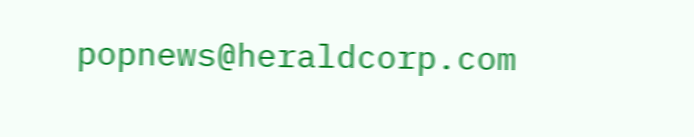popnews@heraldcorp.com